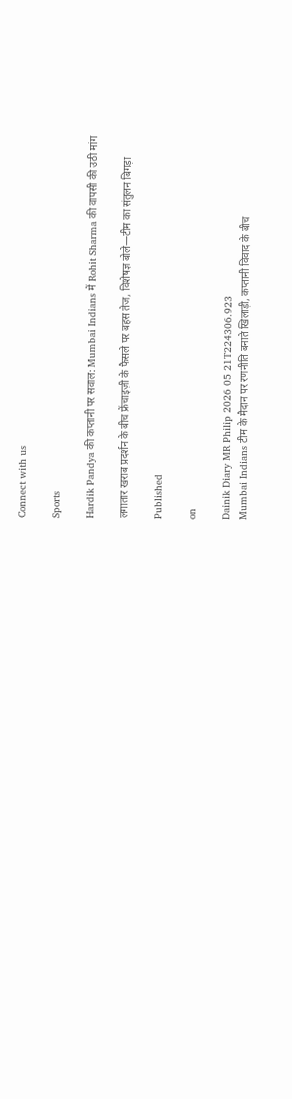Connect with us

Sports

Hardik Pandya की कप्तानी पर सवाल: Mumbai Indians में Rohit Sharma की वापसी की उठी मांग

लगातार खराब प्रदर्शन के बीच फ्रेंचाइज़ी के फैसले पर बहस तेज, विशेषज्ञ बोले—टीम का संतुलन बिगड़ा

Published

on

Dainik Diary MR Philip 2026 05 21T224306.923
Mumbai Indians टीम के मैदान पर रणनीति बनाते खिलाड़ी, कप्तानी विवाद के बीच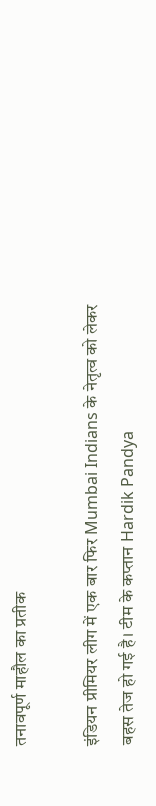तनावपूर्ण माहौल का प्रतीक

इंडियन प्रीमियर लीग में एक बार फिर Mumbai Indians के नेतृत्व को लेकर बहस तेज हो गई है। टीम के कप्तान Hardik Pandya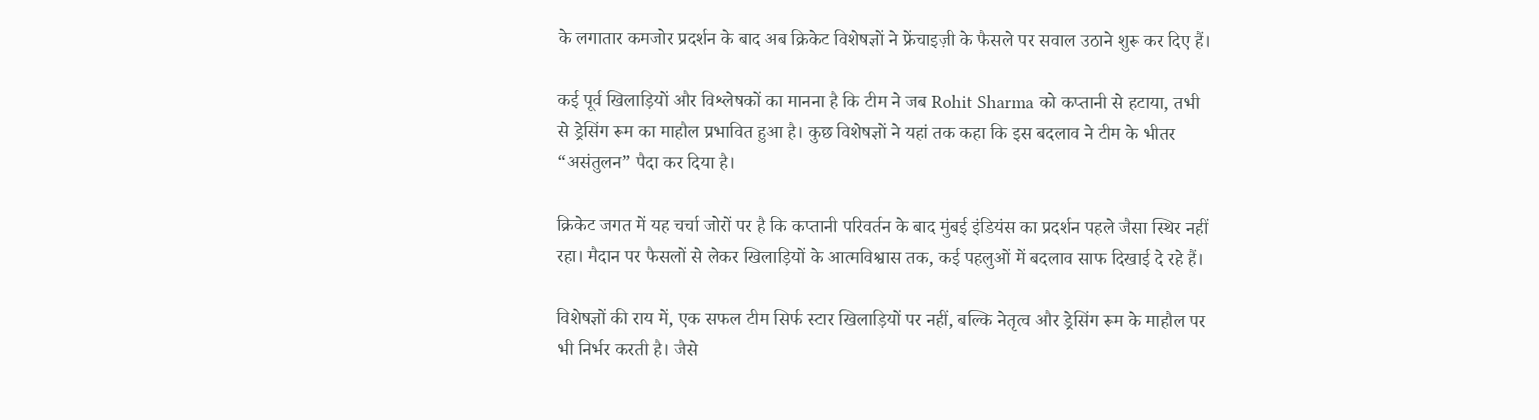के लगातार कमजोर प्रदर्शन के बाद अब क्रिकेट विशेषज्ञों ने फ्रेंचाइज़ी के फैसले पर सवाल उठाने शुरू कर दिए हैं।

कई पूर्व खिलाड़ियों और विश्लेषकों का मानना है कि टीम ने जब Rohit Sharma को कप्तानी से हटाया, तभी से ड्रेसिंग रूम का माहौल प्रभावित हुआ है। कुछ विशेषज्ञों ने यहां तक कहा कि इस बदलाव ने टीम के भीतर “असंतुलन” पैदा कर दिया है।

क्रिकेट जगत में यह चर्चा जोरों पर है कि कप्तानी परिवर्तन के बाद मुंबई इंडियंस का प्रदर्शन पहले जैसा स्थिर नहीं रहा। मैदान पर फैसलों से लेकर खिलाड़ियों के आत्मविश्वास तक, कई पहलुओं में बदलाव साफ दिखाई दे रहे हैं।

विशेषज्ञों की राय में, एक सफल टीम सिर्फ स्टार खिलाड़ियों पर नहीं, बल्कि नेतृत्व और ड्रेसिंग रूम के माहौल पर भी निर्भर करती है। जैसे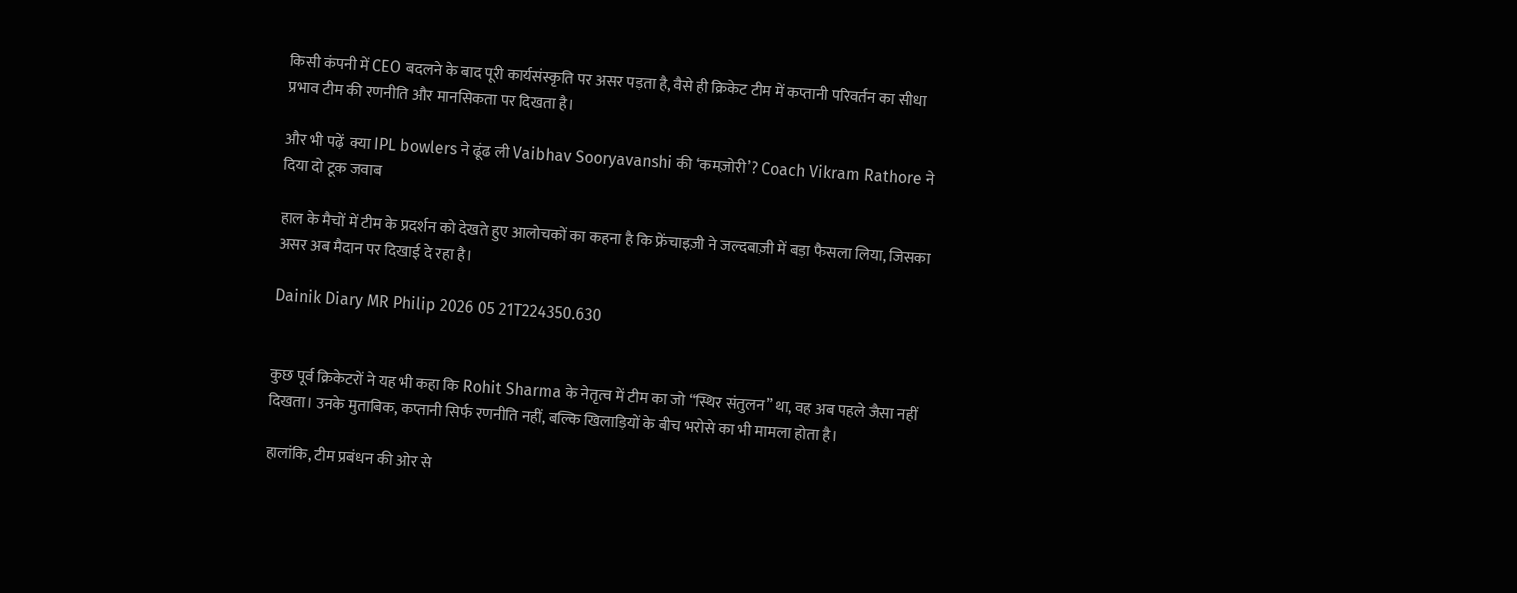किसी कंपनी में CEO बदलने के बाद पूरी कार्यसंस्कृति पर असर पड़ता है, वैसे ही क्रिकेट टीम में कप्तानी परिवर्तन का सीधा प्रभाव टीम की रणनीति और मानसिकता पर दिखता है।

और भी पढ़ें  क्या IPL bowlers ने ढूंढ ली Vaibhav Sooryavanshi की ‘कमज़ोरी’? Coach Vikram Rathore ने दिया दो टूक जवाब

हाल के मैचों में टीम के प्रदर्शन को देखते हुए आलोचकों का कहना है कि फ्रेंचाइज़ी ने जल्दबाज़ी में बड़ा फैसला लिया, जिसका असर अब मैदान पर दिखाई दे रहा है।

Dainik Diary MR Philip 2026 05 21T224350.630


कुछ पूर्व क्रिकेटरों ने यह भी कहा कि Rohit Sharma के नेतृत्व में टीम का जो “स्थिर संतुलन” था, वह अब पहले जैसा नहीं दिखता। उनके मुताबिक, कप्तानी सिर्फ रणनीति नहीं, बल्कि खिलाड़ियों के बीच भरोसे का भी मामला होता है।

हालांकि, टीम प्रबंधन की ओर से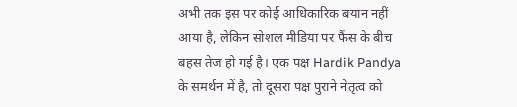अभी तक इस पर कोई आधिकारिक बयान नहीं आया है, लेकिन सोशल मीडिया पर फैंस के बीच बहस तेज हो गई है। एक पक्ष Hardik Pandya के समर्थन में है, तो दूसरा पक्ष पुराने नेतृत्व को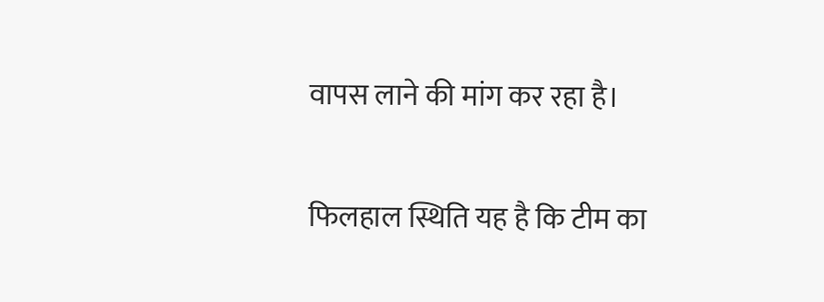वापस लाने की मांग कर रहा है।

फिलहाल स्थिति यह है कि टीम का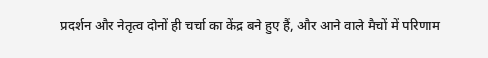प्रदर्शन और नेतृत्व दोनों ही चर्चा का केंद्र बने हुए हैं, और आने वाले मैचों में परिणाम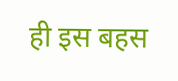ही इस बहस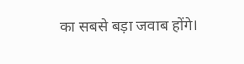का सबसे बड़ा जवाब होंगे।